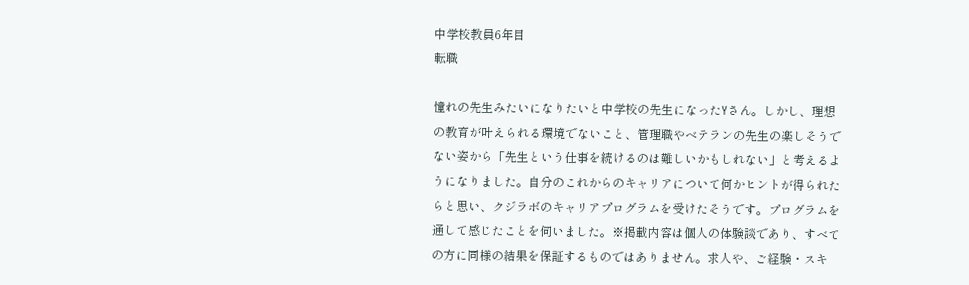中学校教員6年目
転職

憧れの先生みたいになりたいと中学校の先生になったYさん。しかし、理想の教育が叶えられる環境でないこと、管理職やベテランの先生の楽しそうでない姿から「先生という仕事を続けるのは難しいかもしれない」と考えるようになりました。自分のこれからのキャリアについて何かヒントが得られたらと思い、クジラボのキャリアプログラムを受けたそうです。プログラムを通して感じたことを伺いました。※掲載内容は個人の体験談であり、すべての方に同様の結果を保証するものではありません。求人や、ご経験・スキ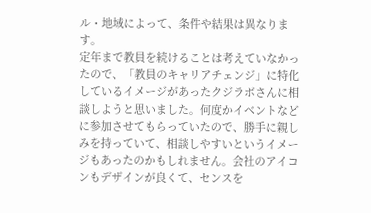ル・地域によって、条件や結果は異なります。
定年まで教員を続けることは考えていなかったので、「教員のキャリアチェンジ」に特化しているイメージがあったクジラボさんに相談しようと思いました。何度かイベントなどに参加させてもらっていたので、勝手に親しみを持っていて、相談しやすいというイメージもあったのかもしれません。会社のアイコンもデザインが良くて、センスを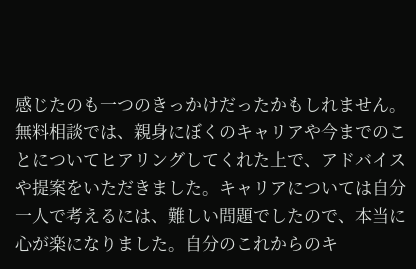感じたのも一つのきっかけだったかもしれません。無料相談では、親身にぼくのキャリアや今までのことについてヒアリングしてくれた上で、アドバイスや提案をいただきました。キャリアについては自分一人で考えるには、難しい問題でしたので、本当に心が楽になりました。自分のこれからのキ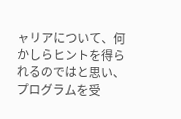ャリアについて、何かしらヒントを得られるのではと思い、プログラムを受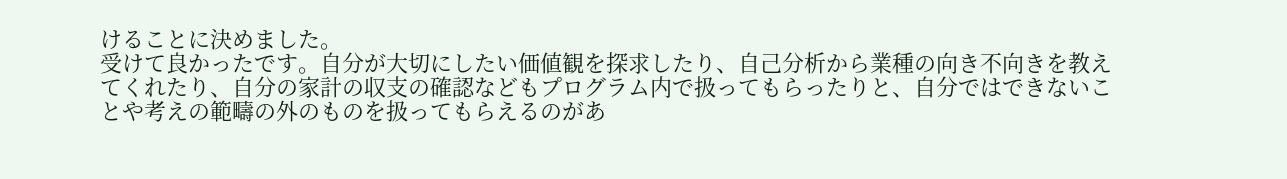けることに決めました。
受けて良かったです。自分が大切にしたい価値観を探求したり、自己分析から業種の向き不向きを教えてくれたり、自分の家計の収支の確認などもプログラム内で扱ってもらったりと、自分ではできないことや考えの範疇の外のものを扱ってもらえるのがあ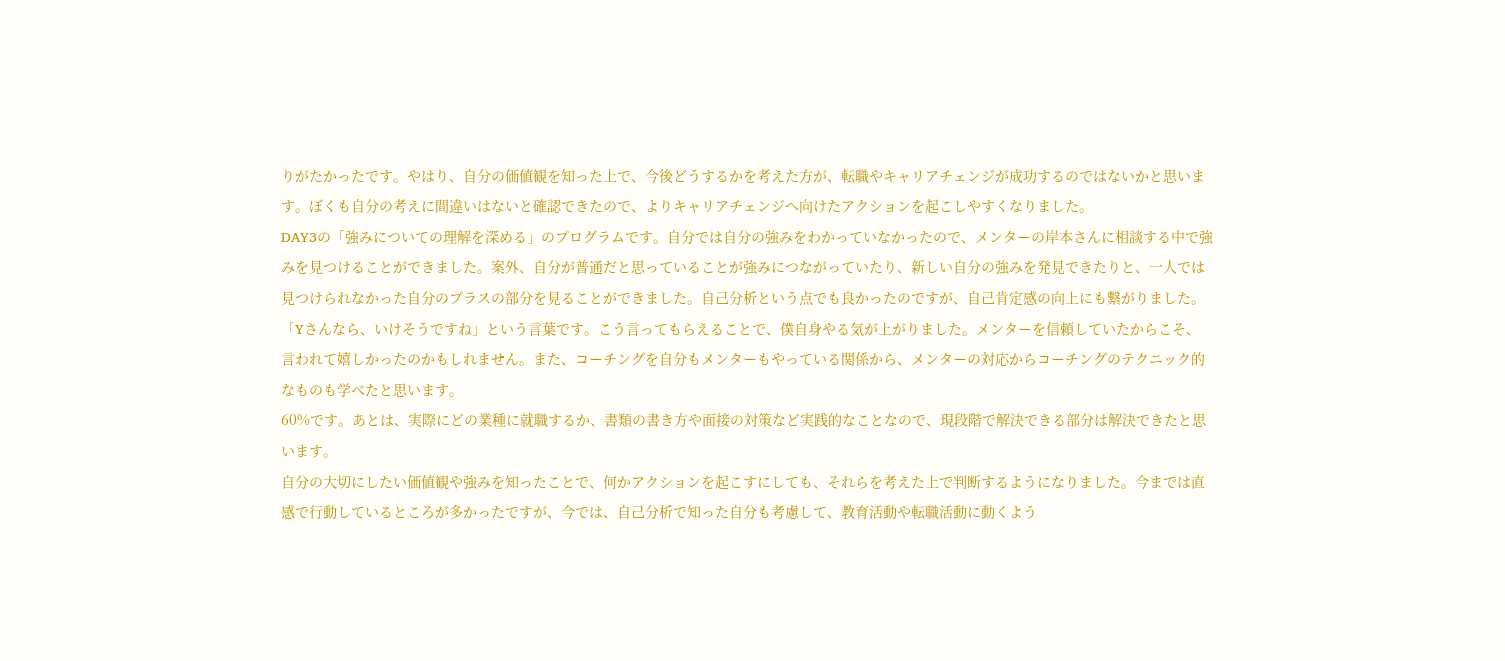りがたかったです。やはり、自分の価値観を知った上で、今後どうするかを考えた方が、転職やキャリアチェンジが成功するのではないかと思います。ぼくも自分の考えに間違いはないと確認できたので、よりキャリアチェンジへ向けたアクションを起こしやすくなりました。
DAY3の「強みについての理解を深める」のプログラムです。自分では自分の強みをわかっていなかったので、メンターの岸本さんに相談する中で強みを見つけることができました。案外、自分が普通だと思っていることが強みにつながっていたり、新しい自分の強みを発見できたりと、一人では見つけられなかった自分のプラスの部分を見ることができました。自己分析という点でも良かったのですが、自己肯定感の向上にも繋がりました。
「Yさんなら、いけそうですね」という言葉です。こう言ってもらえることで、僕自身やる気が上がりました。メンターを信頼していたからこそ、言われて嬉しかったのかもしれません。また、コーチングを自分もメンターもやっている関係から、メンターの対応からコーチングのテクニック的なものも学べたと思います。
60%です。あとは、実際にどの業種に就職するか、書類の書き方や面接の対策など実践的なことなので、現段階で解決できる部分は解決できたと思います。
自分の大切にしたい価値観や強みを知ったことで、何かアクションを起こすにしても、それらを考えた上で判断するようになりました。今までは直感で行動しているところが多かったですが、今では、自己分析で知った自分も考慮して、教育活動や転職活動に動くよう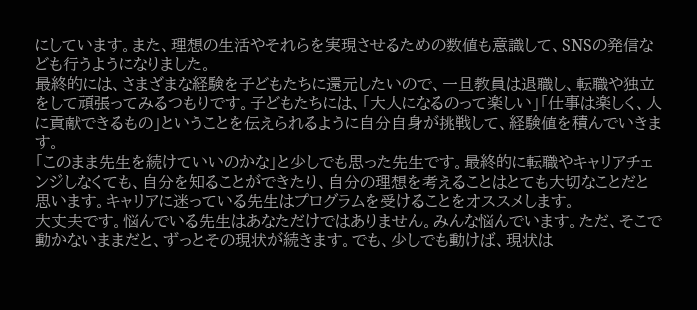にしています。また、理想の生活やそれらを実現させるための数値も意識して、SNSの発信なども行うようになりました。
最終的には、さまざまな経験を子どもたちに還元したいので、一旦教員は退職し、転職や独立をして頑張ってみるつもりです。子どもたちには、「大人になるのって楽しい」「仕事は楽しく、人に貢献できるもの」ということを伝えられるように自分自身が挑戦して、経験値を積んでいきます。
「このまま先生を続けていいのかな」と少しでも思った先生です。最終的に転職やキャリアチェンジしなくても、自分を知ることができたり、自分の理想を考えることはとても大切なことだと思います。キャリアに迷っている先生はプログラムを受けることをオススメします。
大丈夫です。悩んでいる先生はあなただけではありません。みんな悩んでいます。ただ、そこで動かないままだと、ずっとその現状が続きます。でも、少しでも動けば、現状は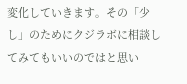変化していきます。その「少し」のためにクジラボに相談してみてもいいのではと思い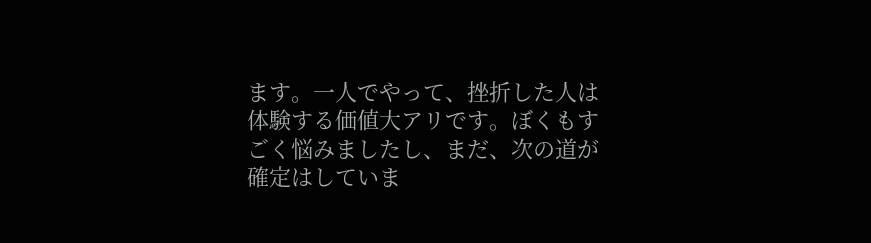ます。一人でやって、挫折した人は体験する価値大アリです。ぼくもすごく悩みましたし、まだ、次の道が確定はしていま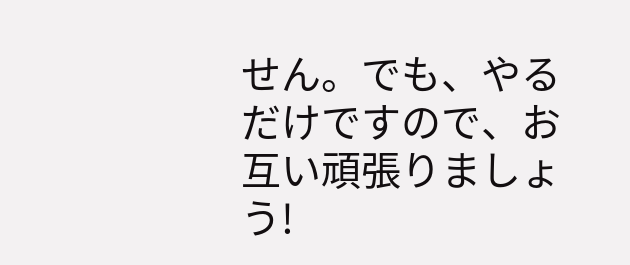せん。でも、やるだけですので、お互い頑張りましょう!